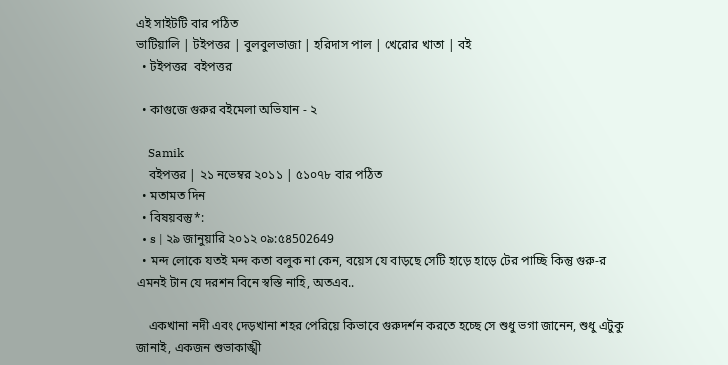এই সাইটটি বার পঠিত
ভাটিয়ালি | টইপত্তর | বুলবুলভাজা | হরিদাস পাল | খেরোর খাতা | বই
  • টইপত্তর  বইপত্তর

  • কাগুজে গুরুর বইমেলা অভিযান - ২

    Samik
    বইপত্তর | ২১ নভেম্বর ২০১১ | ৫১০৭৮ বার পঠিত
  • মতামত দিন
  • বিষয়বস্তু*:
  • s | ২৯ জানুয়ারি ২০১২ ০৯:৫৪502649
  • মন্দ লোকে যতই মন্দ কতা বলুক না কেন, বয়েস যে বাড়ছে সেটি হাড়ে হাড়ে টের পাচ্ছি কিন্তু গুরু-র এমনই টান যে দরশন বিনে স্বস্তি নাহি, অতএব..

    একখানা নদী এবং দেড়খানা শহর পেরিয়ে কিভাবে গুরুদর্শন করতে হচ্ছে সে শুধু ভগা জানেন, শুধু এটুকু জানাই, একজন শুভাকাঙ্খী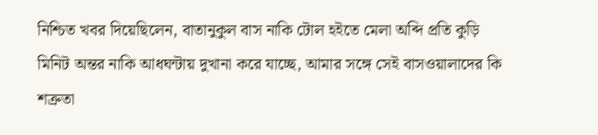নিশ্চিত খবর দিয়েছিলেন, বাতানুকুল বাস নাকি টোল হইতে মেলা অব্দি প্রতি কুড়ি মিনিট অন্তর নাকি আধঘন্টায় দুখানা করে যাচ্ছে, আমার সঙ্গে সেই বাসওয়ালাদের কি শত্রুতা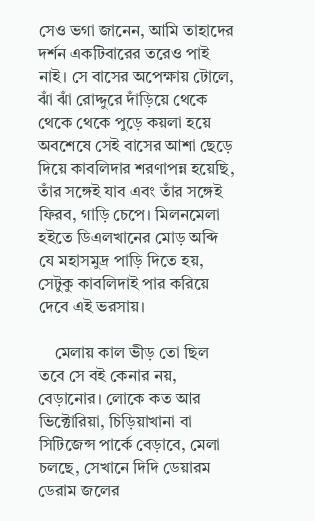সেও ভগা জানেন, আমি তাহাদের দর্শন একটিবারের তরেও পাই নাই। সে বাসের অপেক্ষায় টোলে, ঝাঁ ঝাঁ রোদ্দুরে দাঁড়িয়ে থেকে থেকে থেকে পুড়ে কয়লা হয়ে অবশেষে সেই বাসের আশা ছেড়ে দিয়ে কাবলিদার শরণাপন্ন হয়েছি, তাঁর সঙ্গেই যাব এবং তাঁর সঙ্গেই ফিরব, গাড়ি চেপে। মিলনমেলা হইতে ডিএলখানের মোড় অব্দি যে মহাসমুদ্র পাড়ি দিতে হয়, সেটুকু কাবলিদাই পার করিয়ে দেবে এই ভরসায়।

    মেলায় কাল ভীড় তো ছিল তবে সে বই কেনার নয়, বেড়ানোর। লোকে কত আর ভিক্টোরিয়া, চিড়িয়াখানা বা সিটিজেন্স পার্কে বেড়াবে, মেলা চলছে, সেখানে দিদি ডেয়ারম ডেরাম জলের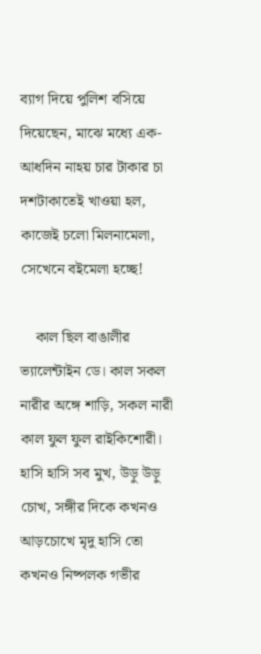ব্যাগ দিয়ে পুলিশ বসিয়ে দিয়েছেন, মাঝে মধ্যে এক-আধদিন নাহয় চার টাকার চা দশটাকাতেই খাওয়া হল, কাজেই চলো মিলনামেলা, সেখেনে বইমেলা হচ্ছে!

    কাল ছিল বাঙালীর ভ্যালেন্টাইন ডে। কাল সকল নারীর অঙ্গে শাড়ি, সকল নারী কাল ফুল ফুল রাইকিশোরী। হাসি হাসি সব মুখ, উড়ু উড়ু চোখ, সঙ্গীর দিকে কখনও আড়চোখে মৃদু হাসি তো কখনও নিষ্পলক গভীর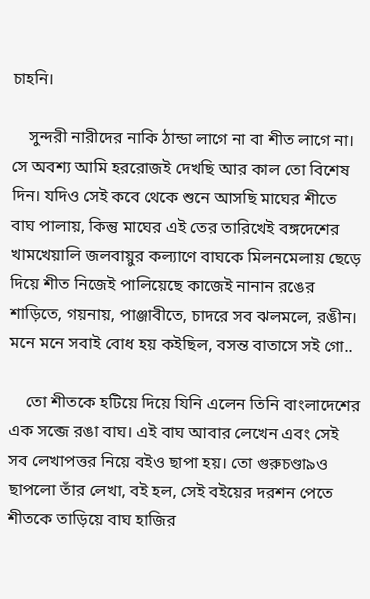চাহনি।

    সুন্দরী নারীদের নাকি ঠান্ডা লাগে না বা শীত লাগে না। সে অবশ্য আমি হররোজই দেখছি আর কাল তো বিশেষ দিন। যদিও সেই কবে থেকে শুনে আসছি মাঘের শীতে বাঘ পালায়, কিন্তু মাঘের এই তের তারিখেই বঙ্গদেশের খামখেয়ালি জলবায়ুর কল্যাণে বাঘকে মিলনমেলায় ছেড়ে দিয়ে শীত নিজেই পালিয়েছে কাজেই নানান রঙের শাড়িতে, গয়নায়, পাঞ্জাবীতে, চাদরে সব ঝলমলে, রঙীন। মনে মনে সবাই বোধ হয় কইছিল, বসন্ত বাতাসে সই গো..

    তো শীতকে হটিয়ে দিয়ে যিনি এলেন তিনি বাংলাদেশের এক সব্জে রঙা বাঘ। এই বাঘ আবার লেখেন এবং সেই সব লেখাপত্তর নিয়ে বইও ছাপা হয়। তো গুরুচণ্ডা৯ও ছাপলো তাঁর লেখা, বই হল, সেই বইয়ের দরশন পেতে শীতকে তাড়িয়ে বাঘ হাজির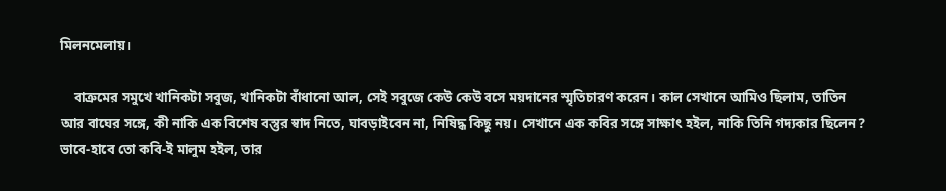মিলনমেলায়।

    বাত্রুমের সমুখে খানিকটা সবুজ, খানিকটা বাঁধানো আল, সেই সবুজে কেউ কেউ বসে ময়দানের স্মৃতিচারণ করেন। কাল সেখানে আমিও ছিলাম, তাতিন আর বাঘের সঙ্গে, কী নাকি এক বিশেষ বস্তুর স্বাদ নিতে, ঘাবড়াইবেন না, নিষিদ্ধ কিছু নয়। সেখানে এক কবির সঙ্গে সাক্ষাৎ হইল, নাকি তিনি গদ্যকার ছিলেন? ভাবে-হাবে তো কবি-ই মালুম হইল, তার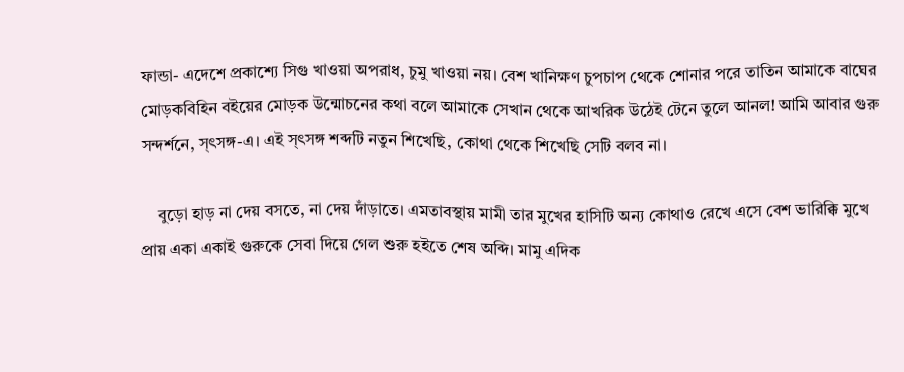ফান্ডা- এদেশে প্রকাশ্যে সিগু খাওয়া অপরাধ, চুমু খাওয়া নয়। বেশ খানিক্ষণ চুপচাপ থেকে শোনার পরে তাতিন আমাকে বাঘের মোড়কবিহিন বইয়ের মোড়ক উন্মোচনের কথা বলে আমাকে সেখান থেকে আখরিক উঠেই টেনে তুলে আনল! আমি আবার গুরু সন্দর্শনে, স্‌ৎসঙ্গ-এ। এই স্‌ৎসঙ্গ শব্দটি নতুন শিখেছি, কোথা থেকে শিখেছি সেটি বলব না।

    বুড়ো হাড় না দেয় বসতে, না দেয় দাঁড়াতে। এমতাবস্থায় মামী তার মুখের হাসিটি অন্য কোথাও রেখে এসে বেশ ভারিক্কি মুখে প্রায় একা একাই গুরুকে সেবা দিয়ে গেল শুরু হইতে শেষ অব্দি। মামু এদিক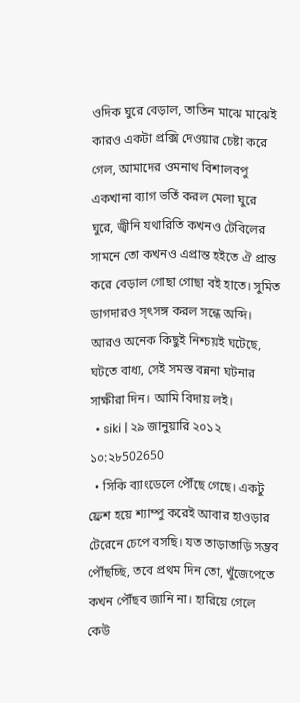ওদিক ঘুরে বেড়াল, তাতিন মাঝে মাঝেই কারও একটা প্রক্সি দেওয়ার চেষ্টা করে গেল, আমাদের ওমনাথ বিশালবপু একখানা ব্যাগ ভর্তি করল মেলা ঘুরে ঘুরে, জ্বীনি যথারিতি কখনও টেবিলের সামনে তো কখনও এপ্রান্ত হইতে ঐ প্রান্ত করে বেড়াল গোছা গোছা বই হাতে। সুমিত ডাগদারও স্‌ৎসঙ্গ করল সন্ধে অব্দি। আরও অনেক কিছুই নিশ্চয়ই ঘটেছে, ঘটতে বাধ্য, সেই সমস্ত বন্ননা ঘটনার সাক্ষীরা দিন। আমি বিদায় লই।
  • siki | ২৯ জানুয়ারি ২০১২ ১০:২৮502650
  • সিকি ব্যাংডেলে পৌঁছে গেছে। একটু ফ্রেশ হয়ে শ্যাম্পু করেই আবার হাওড়ার টেরেনে চেপে বসছি। যত তাড়াতাড়ি সম্ভব পৌঁছচ্ছি, তবে প্রথম দিন তো, খুঁজেপেতে কখন পৌঁছব জানি না। হারিয়ে গেলে কেউ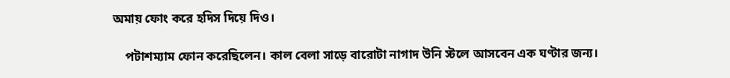অমায় ফোং করে হদিস দিয়ে দিও।

    পটাশম্যাম ফোন করেছিলেন। কাল বেলা সাড়ে বারোটা নাগাদ উনি স্টলে আসবেন এক ঘণ্টার জন্য।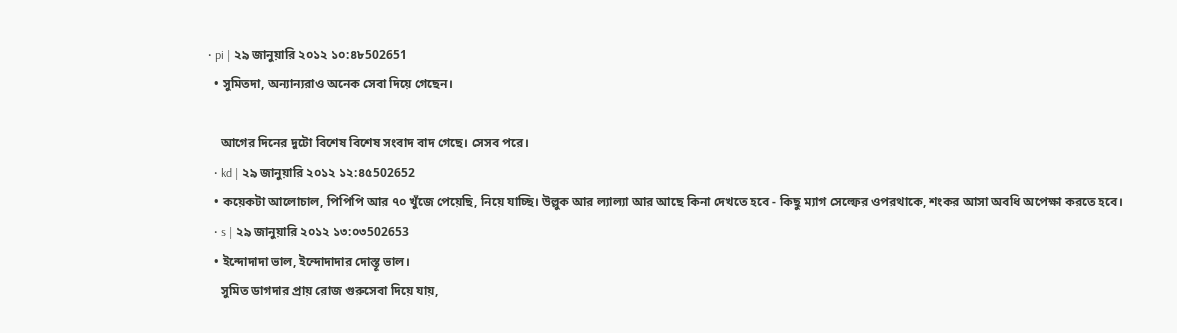• pi | ২৯ জানুয়ারি ২০১২ ১০:৪৮502651
  • সুমিতদা, অন্যান্যরাও অনেক সেবা দিয়ে গেছেন।

    আগের দিনের দুটো বিশেষ বিশেষ সংবাদ বাদ গেছে। সেসব পরে।
  • kd | ২৯ জানুয়ারি ২০১২ ১২:৪৫502652
  • কয়েকটা আলোচাল, পিপিপি আর ৭০ খুঁজে পেয়েছি, নিয়ে যাচ্ছি। উল্লুক আর ল্যাল্যা আর আছে কিনা দেখতে হবে - কিছু ম্যাগ সেল্ফের ওপরথাকে, শংকর আসা অবধি অপেক্ষা করতে হবে।
  • s | ২৯ জানুয়ারি ২০১২ ১৩:০৩502653
  • ইন্দোদাদা ভাল, ইন্দোদাদার দোস্তূ ভাল।
    সুমিত ডাগদার প্রায় রোজ গুরুসেবা দিয়ে যায়,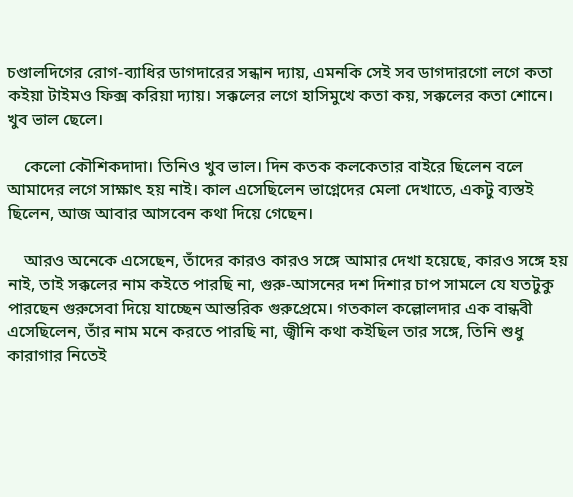চণ্ডালদিগের রোগ-ব্যাধির ডাগদারের সন্ধান দ্যায়, এমনকি সেই সব ডাগদারগো লগে কতা কইয়া টাইমও ফিক্স করিয়া দ্যায়। সক্কলের লগে হাসিমুখে কতা কয়, সক্কলের কতা শোনে। খুব ভাল ছেলে।

    কেলো কৌশিকদাদা। তিনিও খুব ভাল। দিন কতক কলকেতার বাইরে ছিলেন বলে আমাদের লগে সাক্ষাৎ হয় নাই। কাল এসেছিলেন ভাগ্নেদের মেলা দেখাতে, একটু ব্যস্তই ছিলেন, আজ আবার আসবেন কথা দিয়ে গেছেন।

    আরও অনেকে এসেছেন, তাঁদের কারও কারও সঙ্গে আমার দেখা হয়েছে, কারও সঙ্গে হয় নাই, তাই সক্কলের নাম কইতে পারছি না, গুরু-আসনের দশ দিশার চাপ সামলে যে যতটুকু পারছেন গুরুসেবা দিয়ে যাচ্ছেন আন্তরিক গুরুপ্রেমে। গতকাল কল্লোলদার এক বান্ধবী এসেছিলেন, তাঁর নাম মনে করতে পারছি না, জ্বীনি কথা কইছিল তার সঙ্গে, তিনি শুধু কারাগার নিতেই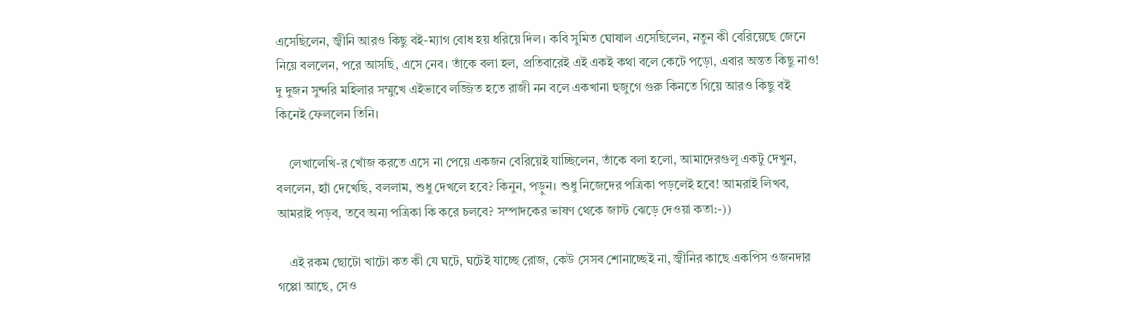এসেছিলেন, জ্বীনি আরও কিছু বই-ম্যাগ বোধ হয় ধরিয়ে দিল। কবি সুমিত ঘোষাল এসেছিলেন, নতুন কী বেরিয়েছে জেনে নিয়ে বললেন, পরে আসছি, এসে নেব। তাঁকে বলা হল, প্রতিবারেই এই একই কথা বলে কেটে পড়ো, এবার অন্তত কিছু নাও! দু দুজন সুন্দরি মহিলার সম্মুখে এইভাবে লজ্জিত হতে রাজী নন বলে একখানা হুজুগে গুরু কিনতে গিয়ে আরও কিছু বই কিনেই ফেললেন তিনি।

    লেখালেখি-র খোঁজ করতে এসে না পেয়ে একজন বেরিয়েই যাচ্ছিলেন, তাঁকে বলা হলো, আমাদেরগুলূ একটু দেখুন, বললেন, হ্যাঁ দেখেছি, বললাম, শুধু দেখলে হবে? কিনুন, পড়ুন। শুধু নিজেদের পত্রিকা পড়লেই হবে! আমরাই লিখব, আমরাই পড়ব, তবে অন্য পত্রিকা কি করে চলবে? সম্পাদকের ভাষণ থেকে জাস্ট ঝেড়ে দেওয়া কতা:-))

    এই রকম ছোটো খাটো কত কী যে ঘটে, ঘটেই যাচ্ছে রোজ, কেউ সেসব শোনাচ্ছেই না, জ্বীনির কাছে একপিস ওজনদার গপ্পো আছে, সেও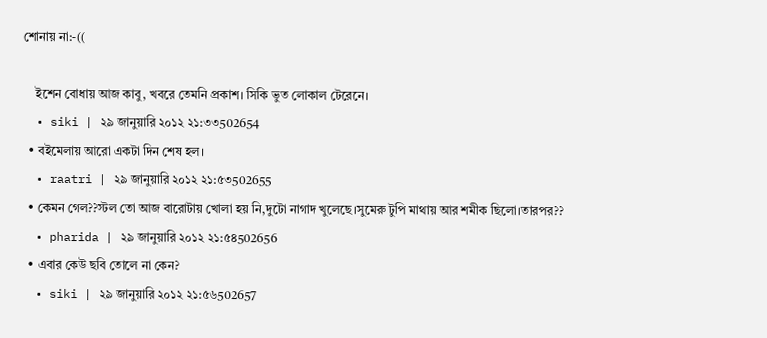শোনায় না:-((

    ইশেন বোধায় আজ কাবু, খবরে তেমনি প্রকাশ। সিকি ভুত লোকাল টেরেনে।
  • siki | ২৯ জানুয়ারি ২০১২ ২১:৩৩502654
  • বইমেলায় আরো একটা দিন শেষ হল।
  • raatri | ২৯ জানুয়ারি ২০১২ ২১:৫৩502655
  • কেমন গেল??স্টল তো আজ বারোটায় খোলা হয় নি,দুটো নাগাদ খুলেছে।সুমেরু টুপি মাথায় আর শমীক ছিলো।তারপর??
  • pharida | ২৯ জানুয়ারি ২০১২ ২১:৫৪502656
  • এবার কেউ ছবি তোলে না কেন?
  • siki | ২৯ জানুয়ারি ২০১২ ২১:৫৬502657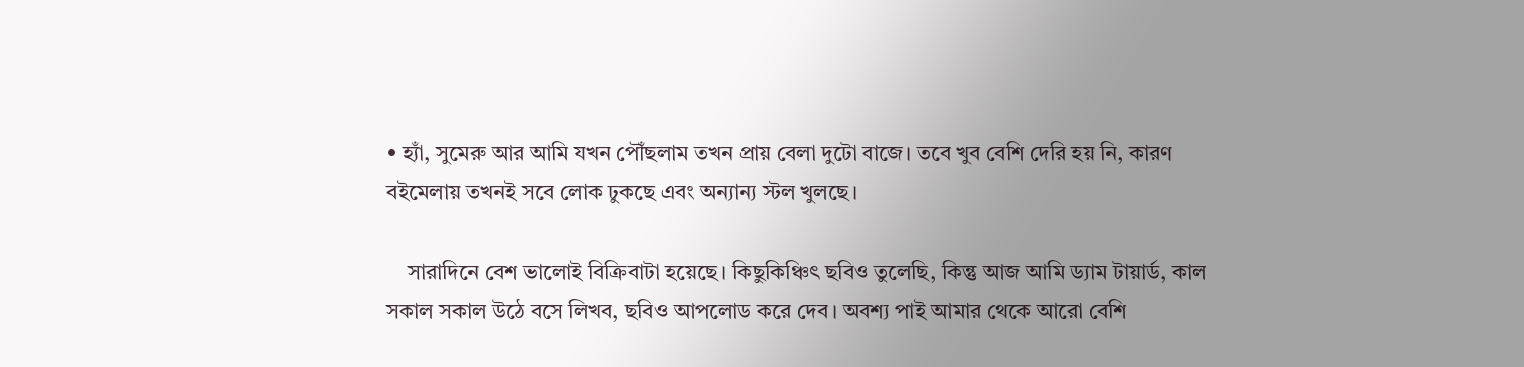• হ্যাঁ, সুমেরু আর আমি যখন পৌঁছলাম তখন প্রায় বেলা দুটো বাজে। তবে খুব বেশি দেরি হয় নি, কারণ বইমেলায় তখনই সবে লোক ঢুকছে এবং অন্যান্য স্টল খুলছে।

    সারাদিনে বেশ ভালোই বিক্রিবাটা হয়েছে। কিছুকিঞ্চিৎ ছবিও তুলেছি, কিন্তু আজ আমি ড্যাম টায়ার্ড, কাল সকাল সকাল উঠে বসে লিখব, ছবিও আপলোড করে দেব। অবশ্য পাই আমার থেকে আরো বেশি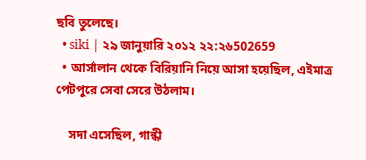ছবি তুলেছে।
  • siki | ২৯ জানুয়ারি ২০১২ ২২:২৬502659
  • আর্সালান থেকে বিরিয়ানি নিয়ে আসা হয়েছিল, এইমাত্র পেটপুরে সেবা সেরে উঠলাম।

    সদা এসেছিল, গান্ধী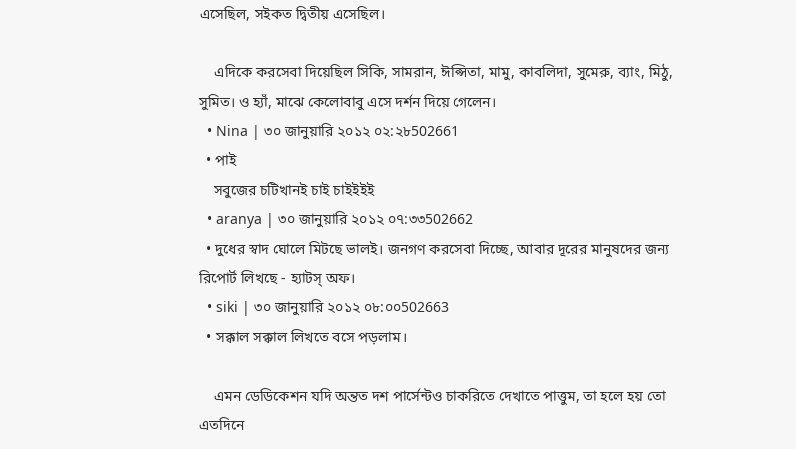এসেছিল, সইকত দ্বিতীয় এসেছিল।

    এদিকে করসেবা দিয়েছিল সিকি, সামরান, ঈপ্সিতা, মামু, কাবলিদা, সুমেরু, ব্যাং, মিঠু, সুমিত। ও হ্যাঁ, মাঝে কেলোবাবু এসে দর্শন দিয়ে গেলেন।
  • Nina | ৩০ জানুয়ারি ২০১২ ০২:২৮502661
  • পাই
    সবুজের চটিখানই চাই চাইইইই
  • aranya | ৩০ জানুয়ারি ২০১২ ০৭:৩৩502662
  • দুধের স্বাদ ঘোলে মিটছে ভালই। জনগণ করসেবা দিচ্ছে, আবার দূরের মানুষদের জন্য রিপোর্ট লিখছে - হ্যাটস্‌ অফ।
  • siki | ৩০ জানুয়ারি ২০১২ ০৮:০০502663
  • সক্কাল সক্কাল লিখতে বসে পড়লাম।

    এমন ডেডিকেশন যদি অন্তত দশ পার্সেন্টও চাকরিতে দেখাতে পাত্তুম, তা হলে হয় তো এতদিনে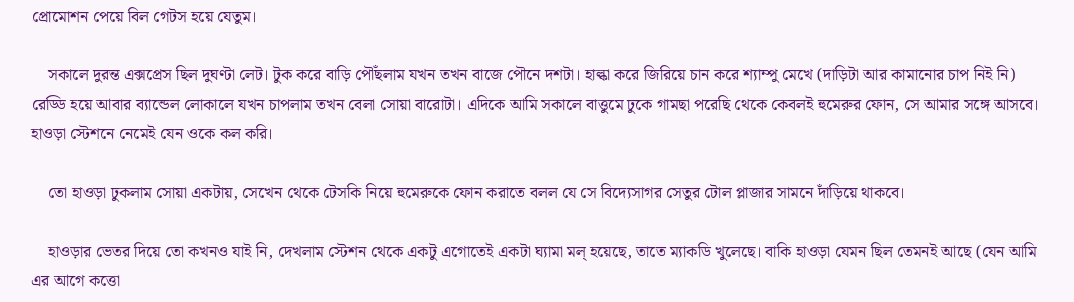প্রোমোশন পেয়ে বিল গেটস হয়ে যেতুম।

    সকালে দুরন্ত এক্সপ্রেস ছিল দুঘণ্টা লেট। টুক করে বাড়ি পৌঁছলাম যখন তখন বাজে পৌনে দশটা। হাল্কা করে জিরিয়ে চান করে শ্যাম্পু মেখে (দাড়িটা আর কামানোর চাপ নিই নি) রেড্ডি হয়ে আবার ব্যান্ডেল লোকালে যখন চাপলাম তখন বেলা সোয়া বারোটা। এদিকে আমি সকালে বাত্তুমে ঢুকে গামছা পরেছি থেকে কেবলই হুমেরুর ফোন, সে আমার সঙ্গে আসবে। হাওড়া স্টেশনে নেমেই যেন ওকে কল করি।

    তো হাওড়া ঢুকলাম সোয়া একটায়, সেখেন থেকে টেসকি নিয়ে হুমেরুকে ফোন করাতে বলল যে সে বিদ্যেসাগর সেতুর টোল প্লাজার সামনে দাঁড়িয়ে থাকবে।

    হাওড়ার ভেতর দিয়ে তো কখনও যাই নি, দেখলাম স্টেশন থেকে একটু এগোতেই একটা ঘ্যামা মল্‌ হয়েছে, তাতে ম্যাকডি খুলেছে। বাকি হাওড়া যেমন ছিল তেমনই আছে (যেন আমি এর আগে কত্তো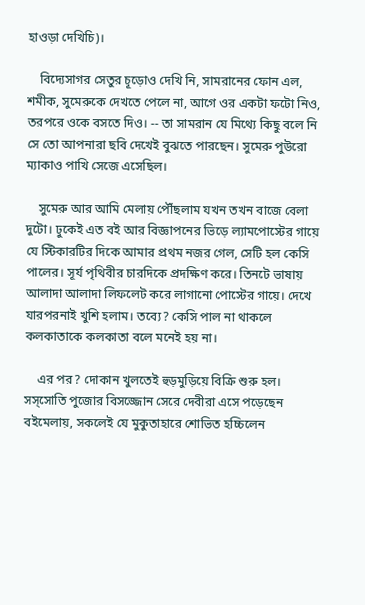হাওড়া দেখিচি)।

    বিদ্যেসাগর সেতুর চূড়োও দেখি নি, সামরানের ফোন এল, শমীক, সুমেরুকে দেখতে পেলে না, আগে ওর একটা ফটো নিও, তরপরে ওকে বসতে দিও। -- তা সামরান যে মিথ্যে কিছু বলে নি সে তো আপনারা ছবি দেখেই বুঝতে পারছেন। সুমেরু পুউরো ম্যাকাও পাখি সেজে এসেছিল।

    সুমেরু আর আমি মেলায় পৌঁছলাম যখন তখন বাজে বেলা দুটো। ঢুকেই এত বই আর বিজ্ঞাপনের ভিড়ে ল্যামপোস্টের গায়ে যে স্টিকারটির দিকে আমার প্রথম নজর গেল, সেটি হল কেসি পালের। সূর্য পৃথিবীর চারদিকে প্রদক্ষিণ করে। তিনটে ভাষায় আলাদা আলাদা লিফলেট করে লাগানো পোস্টের গায়ে। দেখে যারপরনাই খুশি হলাম। তব্যে? কেসি পাল না থাকলে কলকাতাকে কলকাতা বলে মনেই হয় না।

    এর পর? দোকান খুলতেই হুড়মুড়িয়ে বিক্রি শুরু হল। সস্‌সোতি পুজোর বিসজ্জোন সেরে দেবীরা এসে পড়েছেন বইমেলায়, সকলেই যে মুকুতাহারে শোভিত হচ্চিলেন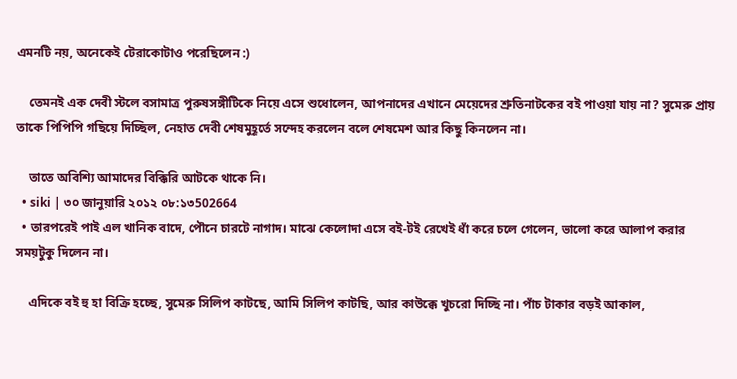এমনটি নয়, অনেকেই টেরাকোটাও পরেছিলেন :)

    তেমনই এক দেবী স্টলে বসামাত্র পুরুষসঙ্গীটিকে নিয়ে এসে শুধোলেন, আপনাদের এখানে মেয়েদের শ্রুতিনাটকের বই পাওয়া যায় না? সুমেরু প্রায় তাকে পিপিপি গছিয়ে দিচ্ছিল, নেহাত দেবী শেষমুহূর্তে সন্দেহ করলেন বলে শেষমেশ আর কিছু কিনলেন না।

    তাতে অবিশ্যি আমাদের বিক্কিরি আটকে থাকে নি।
  • siki | ৩০ জানুয়ারি ২০১২ ০৮:১৩502664
  • তারপরেই পাই এল খানিক বাদে, পৌনে চারটে নাগাদ। মাঝে কেলোদা এসে বই-টই রেখেই ধাঁ করে চলে গেলেন, ভালো করে আলাপ করার সময়টুকু দিলেন না।

    এদিকে বই হু হা বিক্রি হচ্ছে, সুমেরু সিলিপ কাটছে, আমি সিলিপ কাটছি, আর কাউক্কে খুচরো দিচ্ছি না। পাঁচ টাকার বড়ই আকাল,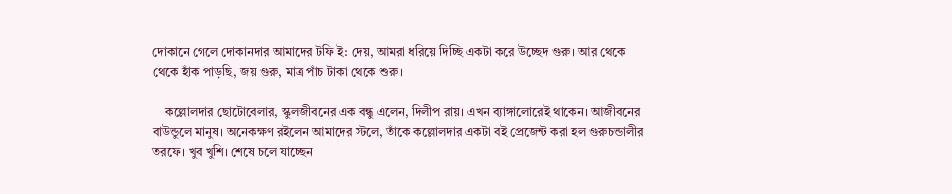দোকানে গেলে দোকানদার আমাদের টফি ই: দেয়, আমরা ধরিয়ে দিচ্ছি একটা করে উচ্ছেদ গুরু। আর থেকে থেকে হাঁক পাড়ছি, জয় গুরু, মাত্র পাঁচ টাকা থেকে শুরু।

    কল্লোলদার ছোটোবেলার, স্কুলজীবনের এক বন্ধু এলেন, দিলীপ রায়। এখন ব্যাঙ্গালোরেই থাকেন। আজীবনের বাউন্ডুলে মানুষ। অনেকক্ষণ রইলেন আমাদের স্টলে, তাঁকে কল্লোলদার একটা বই প্রেজেন্ট করা হল গুরুচন্ডালীর তরফে। খুব খুশি। শেষে চলে যাচ্ছেন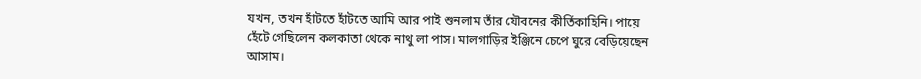যখন, তখন হাঁটতে হাঁটতে আমি আর পাই শুনলাম তাঁর যৌবনের কীর্তিকাহিনি। পায়ে হেঁটে গেছিলেন কলকাতা থেকে নাথু লা পাস। মালগাড়ির ইঞ্জিনে চেপে ঘুরে বেড়িয়েছেন আসাম।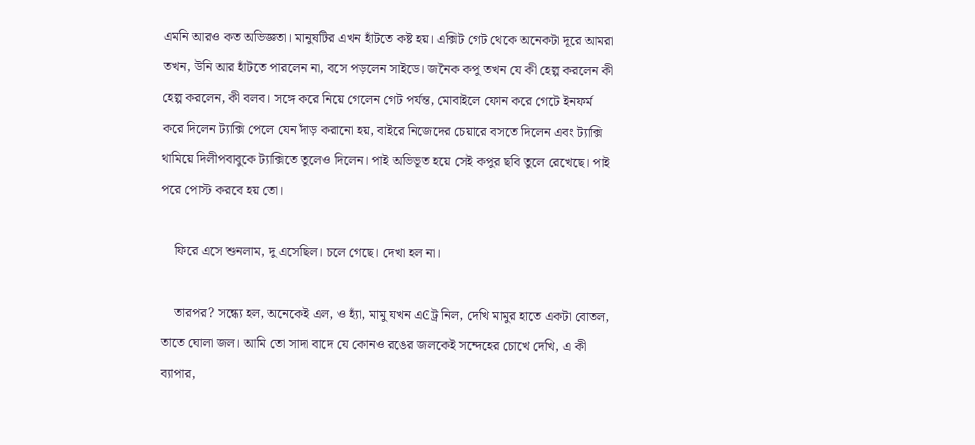এমনি আরও কত অভিজ্ঞতা। মানুষটির এখন হাঁটতে কষ্ট হয়। এক্সিট গেট থেকে অনেকটা দূরে আমরা তখন, উনি আর হাঁটতে পারলেন না, বসে পড়লেন সাইডে। জনৈক কপু তখন যে কী হেল্প করলেন কী হেল্প করলেন, কী বলব। সঙ্গে করে নিয়ে গেলেন গেট পর্যন্ত, মোবাইলে ফোন করে গেটে ইনফর্ম করে দিলেন ট্যাক্সি পেলে যেন দাঁড় করানো হয়, বাইরে নিজেদের চেয়ারে বসতে দিলেন এবং ট্যাক্সি থামিয়ে দিলীপবাবুকে ট্যাক্সিতে তুলেও দিলেন। পাই অভিভূত হয়ে সেই কপুর ছবি তুলে রেখেছে। পাই পরে পোস্ট করবে হয় তো।

    ফিরে এসে শুনলাম, দু এসেছিল। চলে গেছে। দেখা হল না।

    তারপর? সন্ধ্যে হল, অনেকেই এল, ও হ্যাঁ, মামু যখন এϾট্র নিল, দেখি মামুর হাতে একটা বোতল, তাতে ঘোলা জল। আমি তো সাদা বাদে যে কোনও রঙের জলকেই সন্দেহের চোখে দেখি, এ কী ব্যাপার,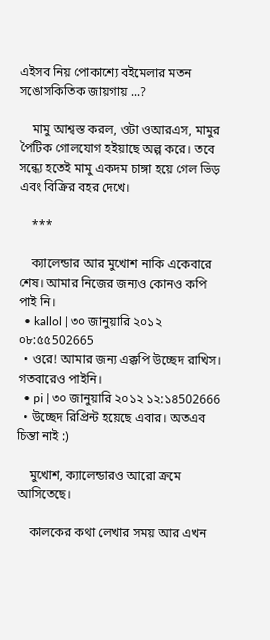এইসব নিয় পোকাশ্যে বইমেলার মতন সঙোসকিতিক জায়গায় ...?

    মামু আশ্বস্ত করল, ওটা ওআরএস, মামুর পৈটিক গোলযোগ হইয়াছে অল্প করে। তবে সন্ধ্যে হতেই মামু একদম চাঙ্গা হয়ে গেল ভিড় এবং বিক্রির বহর দেখে।

    ***

    ক্যালেন্ডার আর মুখোশ নাকি একেবারে শেষ। আমার নিজের জন্যও কোনও কপি পাই নি।
  • kallol | ৩০ জানুয়ারি ২০১২ ০৮:৫৫502665
  • ওরে! আমার জন্য এক্কপি উচ্ছেদ রাখিস। গতবারেও পাইনি।
  • pi | ৩০ জানুয়ারি ২০১২ ১২:১৪502666
  • উচ্ছেদ রিপ্রিন্ট হয়েছে এবার। অতএব চিন্তা নাই :)

    মুখোশ, ক্যালেন্ডারও আরো ক্রমে আসিতেছে।

    কালকের কথা লেখার সময় আর এখন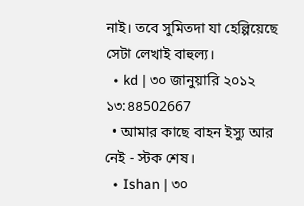নাই। তবে সুমিতদা যা হেল্পিয়েছে সেটা লেখাই বাহুল্য।
  • kd | ৩০ জানুয়ারি ২০১২ ১৩:৪৪502667
  • আমার কাছে বাহন ইস্যু আর নেই - স্টক শেষ।
  • Ishan | ৩০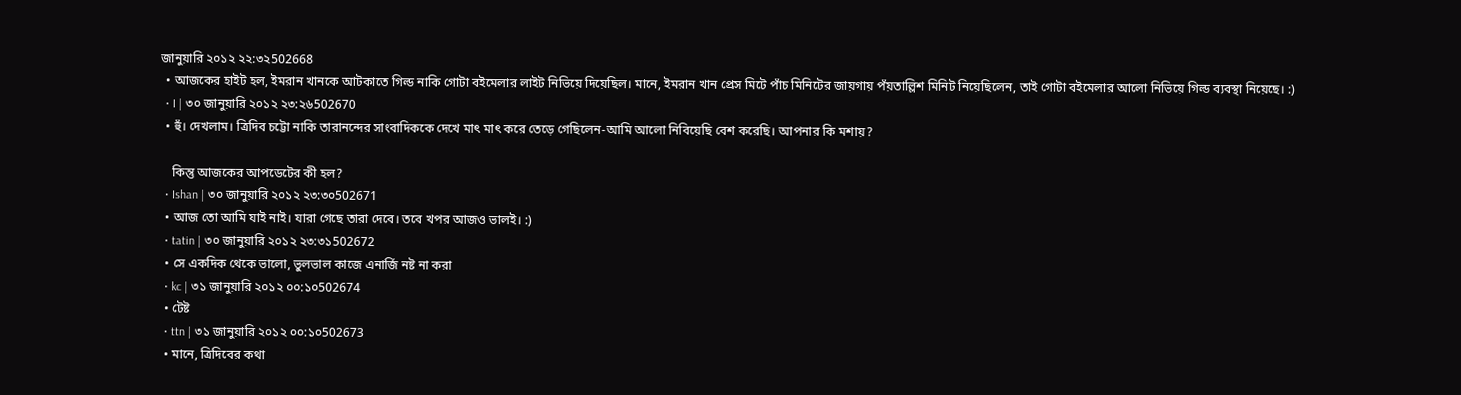জানুয়ারি ২০১২ ২২:৩২502668
  • আজকের হাইট হল, ইমরান খানকে আটকাতে গিল্ড নাকি গোটা বইমেলার লাইট নিভিয়ে দিয়েছিল। মানে, ইমরান খান প্রেস মিটে পাঁচ মিনিটের জায়গায় পঁয়তাল্লিশ মিনিট নিয়েছিলেন, তাই গোটা বইমেলার আলো নিভিয়ে গিল্ড ব্যবস্থা নিয়েছে। :)
  • I | ৩০ জানুয়ারি ২০১২ ২৩:২৬502670
  • হুঁ। দেখলাম। ত্রিদিব চট্টো নাকি তারানন্দের সাংবাদিককে দেখে মাৎ মাৎ করে তেড়ে গেছিলেন-আমি আলো নিবিয়েছি বেশ করেছি। আপনার কি মশায়?

    কিন্তু আজকের আপডেটের কী হল?
  • Ishan | ৩০ জানুয়ারি ২০১২ ২৩:৩০502671
  • আজ তো আমি যাই নাই। যারা গেছে তারা দেবে। তবে খপর আজও ভালই। :)
  • tatin | ৩০ জানুয়ারি ২০১২ ২৩:৩১502672
  • সে একদিক থেকে ভালো, ভুলভাল কাজে এনার্জি নষ্ট না করা
  • kc | ৩১ জানুয়ারি ২০১২ ০০:১০502674
  • টেষ্ট
  • ttn | ৩১ জানুয়ারি ২০১২ ০০:১০502673
  • মানে, ত্রিদিবের কথা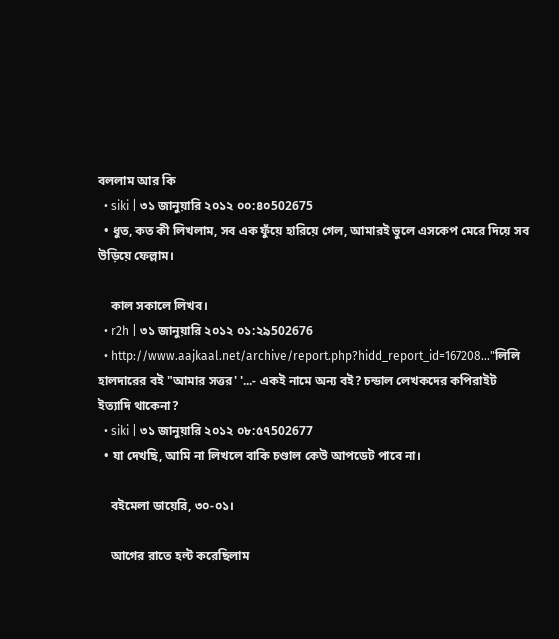বললাম আর কি
  • siki | ৩১ জানুয়ারি ২০১২ ০০:৪০502675
  • ধুত, কত কী লিখলাম, সব এক ফুঁয়ে হারিয়ে গেল, আমারই ভুলে এসকেপ মেরে দিয়ে সব উড়িয়ে ফেল্লাম।

    কাল সকালে লিখব।
  • r2h | ৩১ জানুয়ারি ২০১২ ০১:২৯502676
  • http://www.aajkaal.net/archive/report.php?hidd_report_id=167208..."লিলি হালদারের বই "আমার সত্তর' '...- একই নামে অন্য বই? চন্ডাল লেখকদের কপিরাইট ইত্যাদি থাকেনা?
  • siki | ৩১ জানুয়ারি ২০১২ ০৮:৫৭502677
  • যা দেখছি, আমি না লিখলে বাকি চণ্ডাল কেউ আপডেট পাবে না।

    বইমেলা ডায়েরি, ৩০-০১।

    আগের রাতে হল্ট করেছিলাম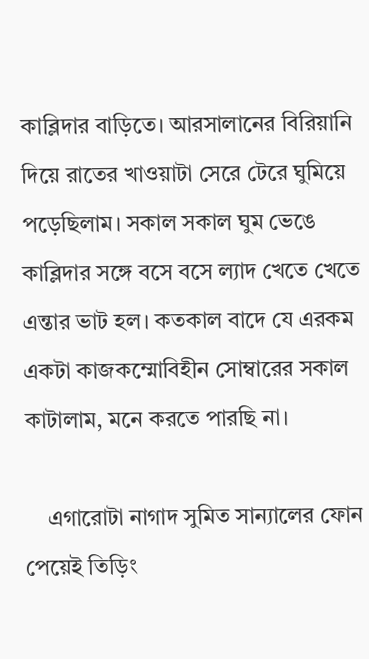কাব্লিদার বাড়িতে। আরসালানের বিরিয়ানি দিয়ে রাতের খাওয়াটা সেরে টেরে ঘুমিয়ে পড়েছিলাম। সকাল সকাল ঘুম ভেঙে কাব্লিদার সঙ্গে বসে বসে ল্যাদ খেতে খেতে এন্তার ভাট হল। কতকাল বাদে যে এরকম একটা কাজকম্মোবিহীন সোম্বারের সকাল কাটালাম, মনে করতে পারছি না।

    এগারোটা নাগাদ সুমিত সান্যালের ফোন পেয়েই তিড়িং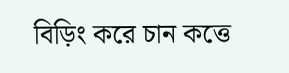বিড়িং করে চান কত্তে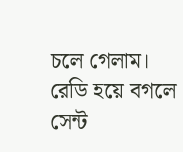চলে গেলাম। রেডি হয়ে বগলে সেন্ট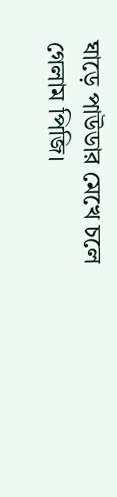ঘাড়ে পাউডার মেখে চলে গেলাম পিজি।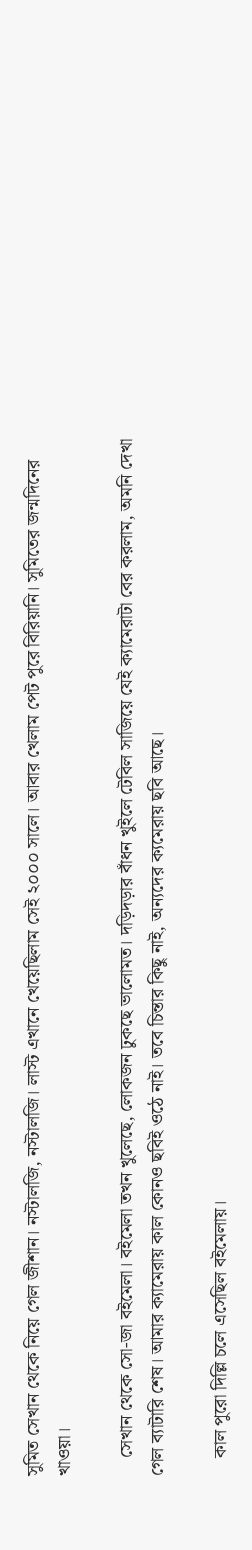সুমিত সেখান থেকে নিয়ে গেল জীশান। নস্টালজি, নস্টালজি। লাস্ট এখানে খেয়েছিলাম সেই ২০০০ সালে। আবার খেলাম পেট পুরে বিরিয়ানি। সুমিতের জন্মদিনের খাওয়া।

    সেখান থেকে সো-জা বইমেলা। বইমেলা তখন খুলেছে, লোকজন ঢুকছে ভালোমত। দড়িদড়ার বাঁধন খুইলে টেবিল সাজিয়ে যেই ক্যামেরাটা বের করলাম, অমনি দেখা গেল ব্যাটারি শেষ। আমার ক্যামেরায় কাল কোনও ছবিই ওঠে নাই। তবে চিন্তার কিছু নাই, অন্যদের ক্যমেরায় ছবি আছে।

    কাল পুরো দিল্লি চলে এসেছিল বইমেলায়।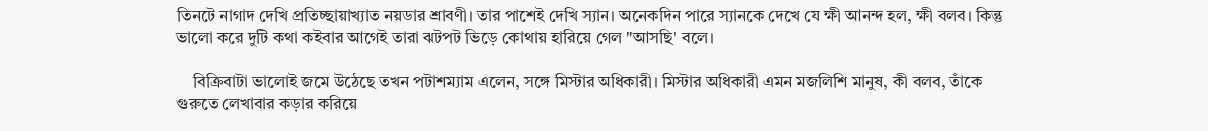তিনটে নাগাদ দেখি প্রতিচ্ছায়াখ্যাত নয়ডার শ্রাবণী। তার পাশেই দেখি স্যান। অনেকদিন পারে স্যানকে দেখে যে ক্ষী আনন্দ হল, ক্ষী বলব। কিন্তু ভালো করে দুটি কথা কইবার আগেই তারা ঝটপট ভিড়ে কোথায় হারিয়ে গেল "আসছি' বলে।

    বিক্রিবাটা ভালোই জমে উঠেছে তখন পটাশম্যাম এলেন, সঙ্গে মিস্টার অধিকারী। মিস্টার অধিকারী এমন মজলিশি মানুষ, কী বলব, তাঁকে গুরুতে লেখাবার কড়ার করিয়ে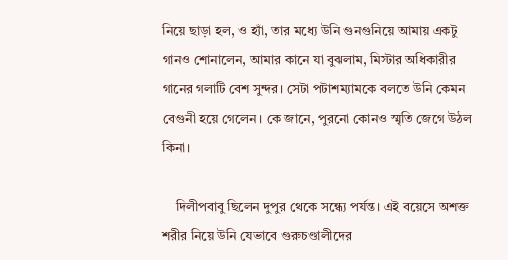নিয়ে ছাড়া হল, ও হ্যাঁ, তার মধ্যে উনি গুনগুনিয়ে আমায় একটু গানও শোনালেন, আমার কানে যা বুঝলাম, মিস্টার অধিকারীর গানের গলাটি বেশ সুন্দর। সেটা পটাশম্যামকে বলতে উনি কেমন বেগুনী হয়ে গেলেন। কে জানে, পুরনো কোনও স্মৃতি জেগে উঠল কিনা।

    দিলীপবাবু ছিলেন দুপুর থেকে সন্ধ্যে পর্যন্ত। এই বয়েসে অশক্ত শরীর নিয়ে উনি যেভাবে গুরুচণ্ডালীদের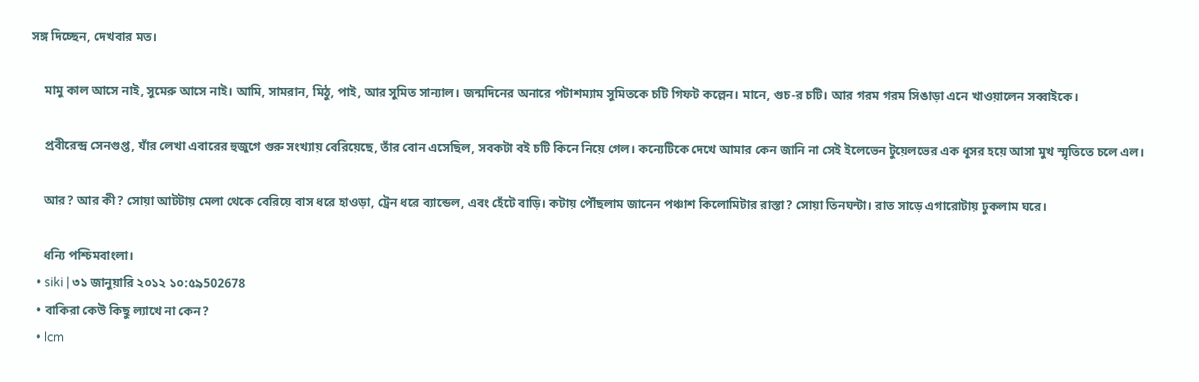সঙ্গ দিচ্ছেন, দেখবার মত।

    মামু কাল আসে নাই, সুমেরু আসে নাই। আমি, সামরান, মিঠু, পাই, আর সুমিত সান্যাল। জন্মদিনের অনারে পটাশম্যাম সুমিতকে চটি গিফট কল্লেন। মানে, গুচ-র চটি। আর গরম গরম সিঙাড়া এনে খাওয়ালেন সব্বাইকে।

    প্রবীরেন্দ্র সেনগুপ্ত, যাঁর লেখা এবারের হুজুগে গুরু সংখ্যায় বেরিয়েছে, তাঁর বোন এসেছিল, সবকটা বই চটি কিনে নিয়ে গেল। কন্যেটিকে দেখে আমার কেন জানি না সেই ইলেভেন টুয়েলভের এক ধূসর হয়ে আসা মুখ স্মৃতিতে চলে এল।

    আর? আর কী? সোয়া আটটায় মেলা থেকে বেরিয়ে বাস ধরে হাওড়া, ট্রেন ধরে ব্যান্ডেল, এবং হেঁটে বাড়ি। কটায় পৌঁছলাম জানেন পঞ্চাশ কিলোমিটার রাস্তা? সোয়া তিনঘন্টা। রাত সাড়ে এগারোটায় ঢুকলাম ঘরে।

    ধন্যি পশ্চিমবাংলা।
  • siki | ৩১ জানুয়ারি ২০১২ ১০:৫৯502678
  • বাকিরা কেউ কিছু ল্যাখে না কেন?
  • lcm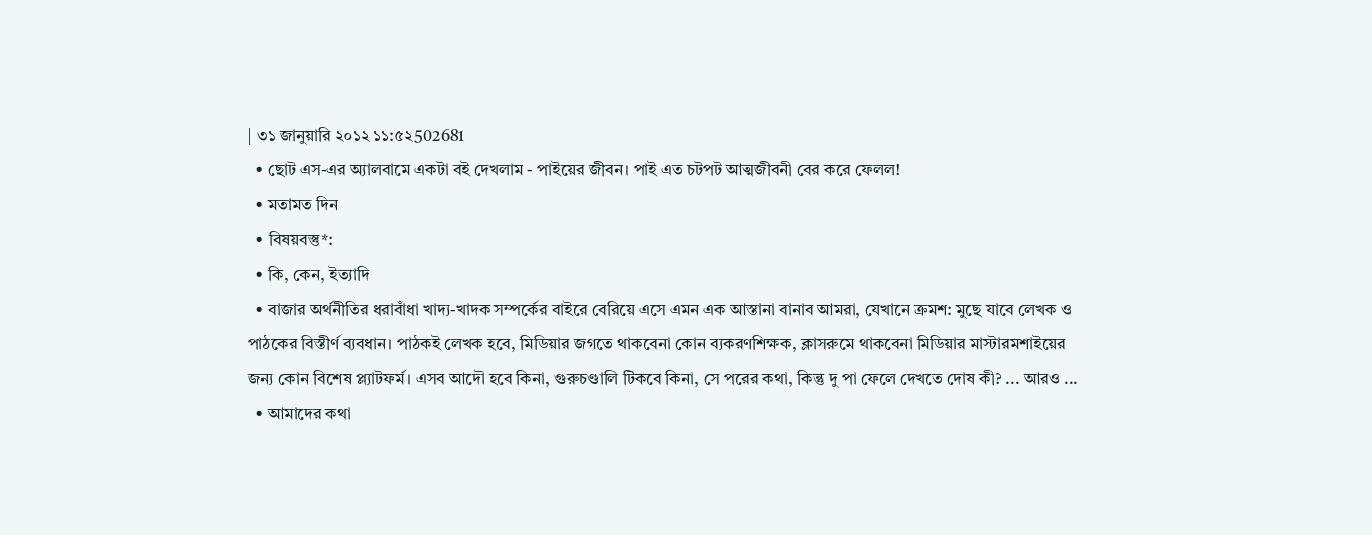| ৩১ জানুয়ারি ২০১২ ১১:৫২502681
  • ছোট এস-এর অ্যালবামে একটা বই দেখলাম - পাইয়ের জীবন। পাই এত চটপট আত্মজীবনী বের করে ফেলল!
  • মতামত দিন
  • বিষয়বস্তু*:
  • কি, কেন, ইত্যাদি
  • বাজার অর্থনীতির ধরাবাঁধা খাদ্য-খাদক সম্পর্কের বাইরে বেরিয়ে এসে এমন এক আস্তানা বানাব আমরা, যেখানে ক্রমশ: মুছে যাবে লেখক ও পাঠকের বিস্তীর্ণ ব্যবধান। পাঠকই লেখক হবে, মিডিয়ার জগতে থাকবেনা কোন ব্যকরণশিক্ষক, ক্লাসরুমে থাকবেনা মিডিয়ার মাস্টারমশাইয়ের জন্য কোন বিশেষ প্ল্যাটফর্ম। এসব আদৌ হবে কিনা, গুরুচণ্ডালি টিকবে কিনা, সে পরের কথা, কিন্তু দু পা ফেলে দেখতে দোষ কী? ... আরও ...
  • আমাদের কথা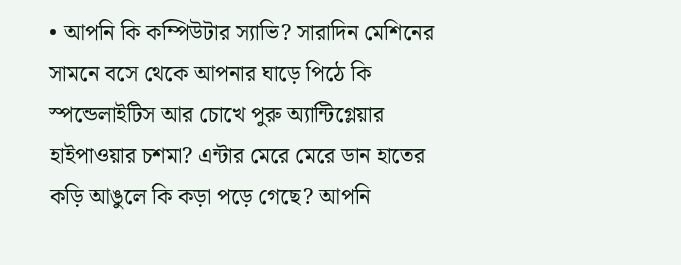• আপনি কি কম্পিউটার স্যাভি? সারাদিন মেশিনের সামনে বসে থেকে আপনার ঘাড়ে পিঠে কি স্পন্ডেলাইটিস আর চোখে পুরু অ্যান্টিগ্লেয়ার হাইপাওয়ার চশমা? এন্টার মেরে মেরে ডান হাতের কড়ি আঙুলে কি কড়া পড়ে গেছে? আপনি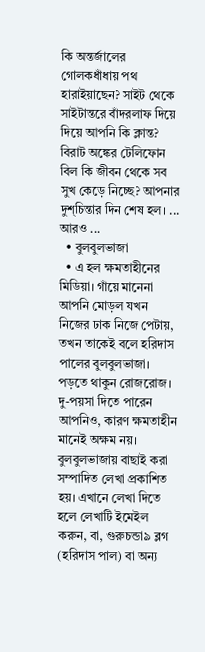কি অন্তর্জালের গোলকধাঁধায় পথ হারাইয়াছেন? সাইট থেকে সাইটান্তরে বাঁদরলাফ দিয়ে দিয়ে আপনি কি ক্লান্ত? বিরাট অঙ্কের টেলিফোন বিল কি জীবন থেকে সব সুখ কেড়ে নিচ্ছে? আপনার দুশ্‌চিন্তার দিন শেষ হল। ... আরও ...
  • বুলবুলভাজা
  • এ হল ক্ষমতাহীনের মিডিয়া। গাঁয়ে মানেনা আপনি মোড়ল যখন নিজের ঢাক নিজে পেটায়, তখন তাকেই বলে হরিদাস পালের বুলবুলভাজা। পড়তে থাকুন রোজরোজ। দু-পয়সা দিতে পারেন আপনিও, কারণ ক্ষমতাহীন মানেই অক্ষম নয়। বুলবুলভাজায় বাছাই করা সম্পাদিত লেখা প্রকাশিত হয়। এখানে লেখা দিতে হলে লেখাটি ইমেইল করুন, বা, গুরুচন্ডা৯ ব্লগ (হরিদাস পাল) বা অন্য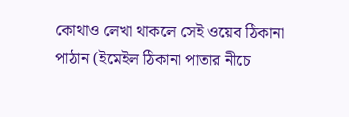কোথাও লেখা থাকলে সেই ওয়েব ঠিকানা পাঠান (ইমেইল ঠিকানা পাতার নীচে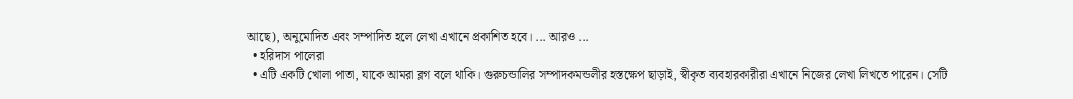আছে), অনুমোদিত এবং সম্পাদিত হলে লেখা এখানে প্রকাশিত হবে। ... আরও ...
  • হরিদাস পালেরা
  • এটি একটি খোলা পাতা, যাকে আমরা ব্লগ বলে থাকি। গুরুচন্ডালির সম্পাদকমন্ডলীর হস্তক্ষেপ ছাড়াই, স্বীকৃত ব্যবহারকারীরা এখানে নিজের লেখা লিখতে পারেন। সেটি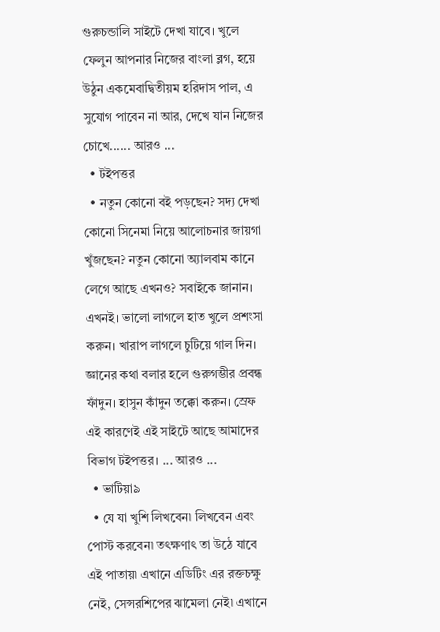গুরুচন্ডালি সাইটে দেখা যাবে। খুলে ফেলুন আপনার নিজের বাংলা ব্লগ, হয়ে উঠুন একমেবাদ্বিতীয়ম হরিদাস পাল, এ সুযোগ পাবেন না আর, দেখে যান নিজের চোখে...... আরও ...
  • টইপত্তর
  • নতুন কোনো বই পড়ছেন? সদ্য দেখা কোনো সিনেমা নিয়ে আলোচনার জায়গা খুঁজছেন? নতুন কোনো অ্যালবাম কানে লেগে আছে এখনও? সবাইকে জানান। এখনই। ভালো লাগলে হাত খুলে প্রশংসা করুন। খারাপ লাগলে চুটিয়ে গাল দিন। জ্ঞানের কথা বলার হলে গুরুগম্ভীর প্রবন্ধ ফাঁদুন। হাসুন কাঁদুন তক্কো করুন। স্রেফ এই কারণেই এই সাইটে আছে আমাদের বিভাগ টইপত্তর। ... আরও ...
  • ভাটিয়া৯
  • যে যা খুশি লিখবেন৷ লিখবেন এবং পোস্ট করবেন৷ তৎক্ষণাৎ তা উঠে যাবে এই পাতায়৷ এখানে এডিটিং এর রক্তচক্ষু নেই, সেন্সরশিপের ঝামেলা নেই৷ এখানে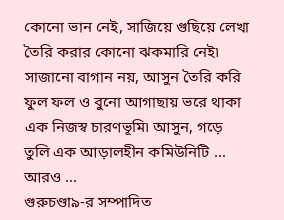কোনো ভান নেই, সাজিয়ে গুছিয়ে লেখা তৈরি করার কোনো ঝকমারি নেই৷ সাজানো বাগান নয়, আসুন তৈরি করি ফুল ফল ও বুনো আগাছায় ভরে থাকা এক নিজস্ব চারণভূমি৷ আসুন, গড়ে তুলি এক আড়ালহীন কমিউনিটি ... আরও ...
গুরুচণ্ডা৯-র সম্পাদিত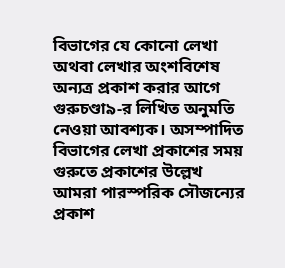বিভাগের যে কোনো লেখা অথবা লেখার অংশবিশেষ অন্যত্র প্রকাশ করার আগে গুরুচণ্ডা৯-র লিখিত অনুমতি নেওয়া আবশ্যক। অসম্পাদিত বিভাগের লেখা প্রকাশের সময় গুরুতে প্রকাশের উল্লেখ আমরা পারস্পরিক সৌজন্যের প্রকাশ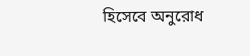হিসেবে অনুরোধ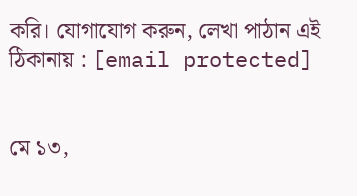করি। যোগাযোগ করুন, লেখা পাঠান এই ঠিকানায় : [email protected]


মে ১৩,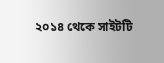২০১৪ থেকে সাইটটি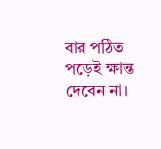বার পঠিত
পড়েই ক্ষান্ত দেবেন না।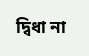দ্বিধা না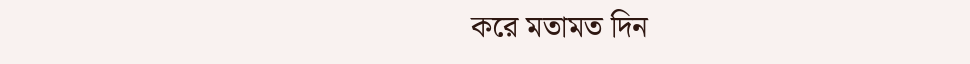করে মতামত দিন